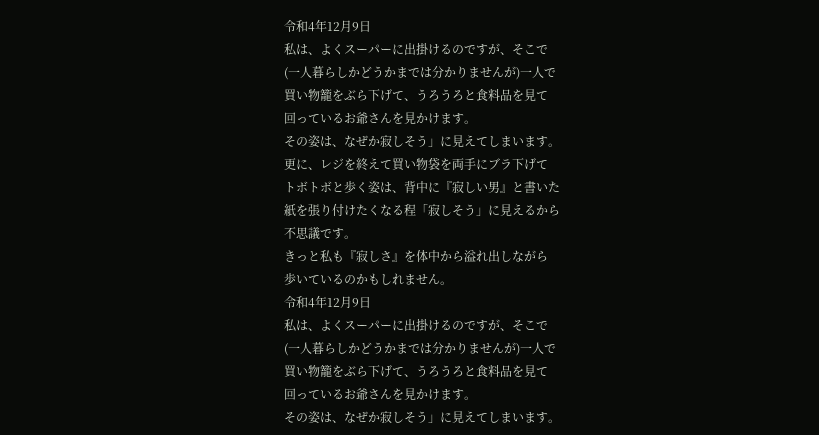令和4年12月9日
私は、よくスーパーに出掛けるのですが、そこで
(一人暮らしかどうかまでは分かりませんが)一人で
買い物籠をぶら下げて、うろうろと食料品を見て
回っているお爺さんを見かけます。
その姿は、なぜか寂しそう」に見えてしまいます。
更に、レジを終えて買い物袋を両手にブラ下げて
トボトボと歩く姿は、背中に『寂しい男』と書いた
紙を張り付けたくなる程「寂しそう」に見えるから
不思議です。
きっと私も『寂しさ』を体中から溢れ出しながら
歩いているのかもしれません。
令和4年12月9日
私は、よくスーパーに出掛けるのですが、そこで
(一人暮らしかどうかまでは分かりませんが)一人で
買い物籠をぶら下げて、うろうろと食料品を見て
回っているお爺さんを見かけます。
その姿は、なぜか寂しそう」に見えてしまいます。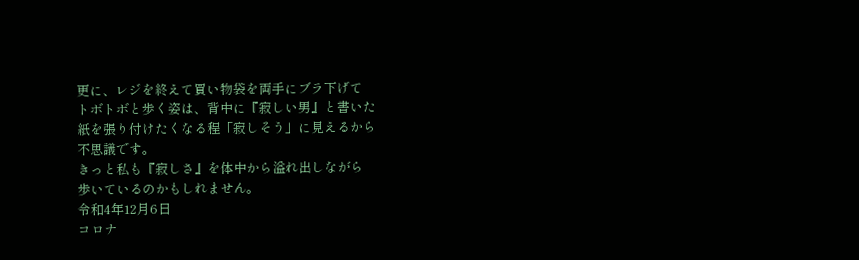更に、レジを終えて買い物袋を両手にブラ下げて
トボトボと歩く姿は、背中に『寂しい男』と書いた
紙を張り付けたくなる程「寂しそう」に見えるから
不思議です。
きっと私も『寂しさ』を体中から溢れ出しながら
歩いているのかもしれません。
令和4年12月6日
コロナ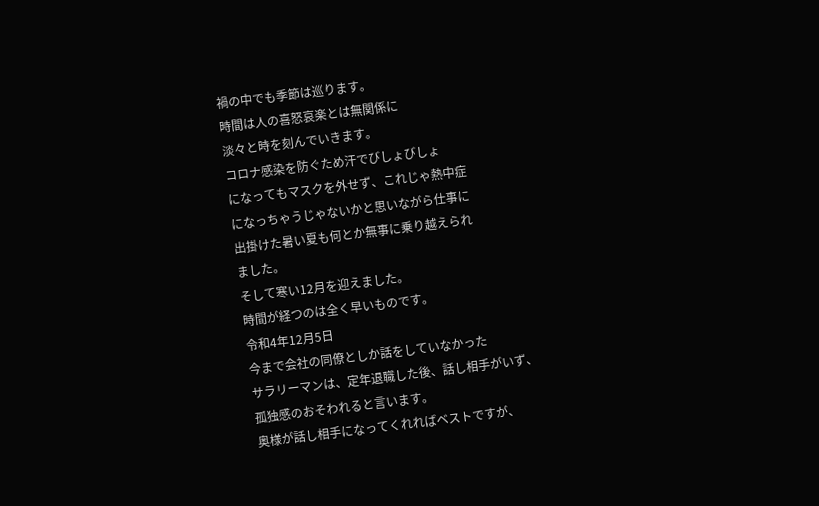禍の中でも季節は巡ります。
時間は人の喜怒哀楽とは無関係に
淡々と時を刻んでいきます。
コロナ感染を防ぐため汗でびしょびしょ
になってもマスクを外せず、これじゃ熱中症
になっちゃうじゃないかと思いながら仕事に
出掛けた暑い夏も何とか無事に乗り越えられ
ました。
そして寒い12月を迎えました。
時間が経つのは全く早いものです。
令和4年12月5日
今まで会社の同僚としか話をしていなかった
サラリーマンは、定年退職した後、話し相手がいず、
孤独感のおそわれると言います。
奥様が話し相手になってくれればベストですが、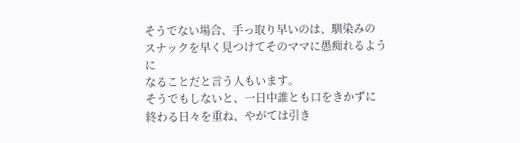そうでない場合、手っ取り早いのは、馴染みの
スナックを早く見つけてそのママに愚痴れるように
なることだと言う人もいます。
そうでもしないと、一日中誰とも口をきかずに
終わる日々を重ね、やがては引き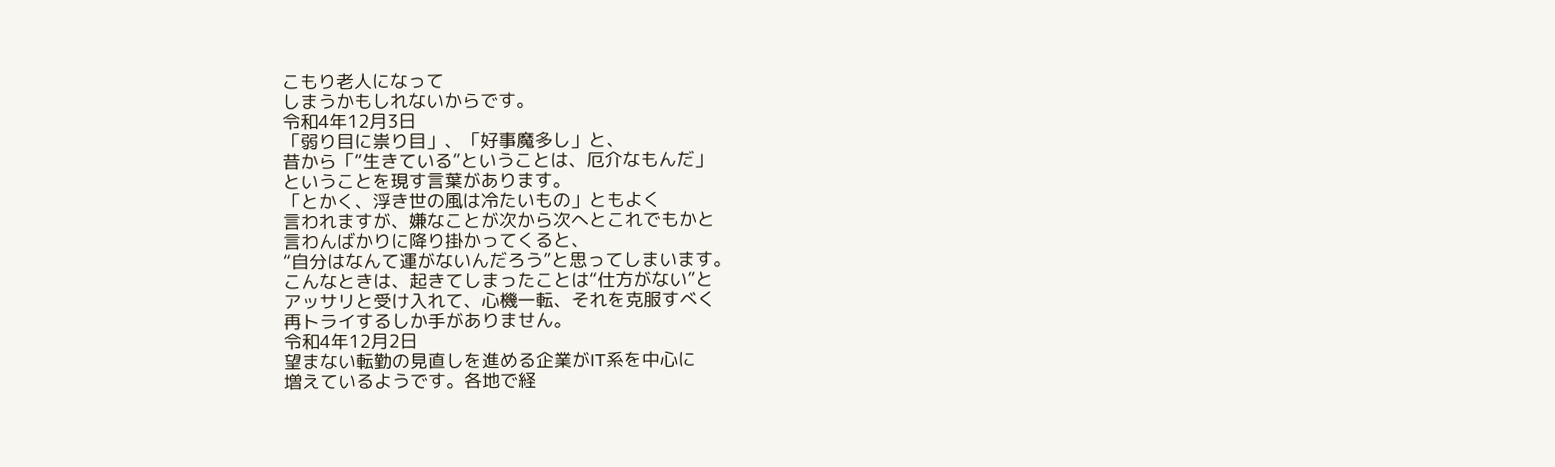こもり老人になって
しまうかもしれないからです。
令和4年12月3日
「弱り目に祟り目」、「好事魔多し」と、
昔から「“生きている”ということは、厄介なもんだ」
ということを現す言葉があります。
「とかく、浮き世の風は冷たいもの」ともよく
言われますが、嫌なことが次から次へとこれでもかと
言わんばかりに降り掛かってくると、
“自分はなんて運がないんだろう”と思ってしまいます。
こんなときは、起きてしまったことは“仕方がない”と
アッサリと受け入れて、心機一転、それを克服すべく
再トライするしか手がありません。
令和4年12月2日
望まない転勤の見直しを進める企業がIT系を中心に
増えているようです。各地で経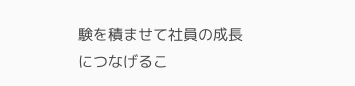験を積ませて社員の成長
につなげるこ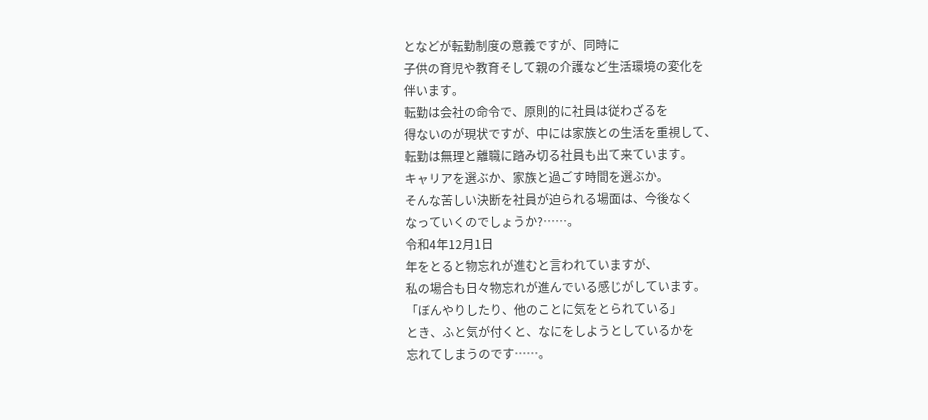となどが転勤制度の意義ですが、同時に
子供の育児や教育そして親の介護など生活環境の変化を
伴います。
転勤は会社の命令で、原則的に社員は従わざるを
得ないのが現状ですが、中には家族との生活を重視して、
転勤は無理と離職に踏み切る社員も出て来ています。
キャリアを選ぶか、家族と過ごす時間を選ぶか。
そんな苦しい決断を社員が迫られる場面は、今後なく
なっていくのでしょうか?……。
令和4年12月1日
年をとると物忘れが進むと言われていますが、
私の場合も日々物忘れが進んでいる感じがしています。
「ぼんやりしたり、他のことに気をとられている」
とき、ふと気が付くと、なにをしようとしているかを
忘れてしまうのです……。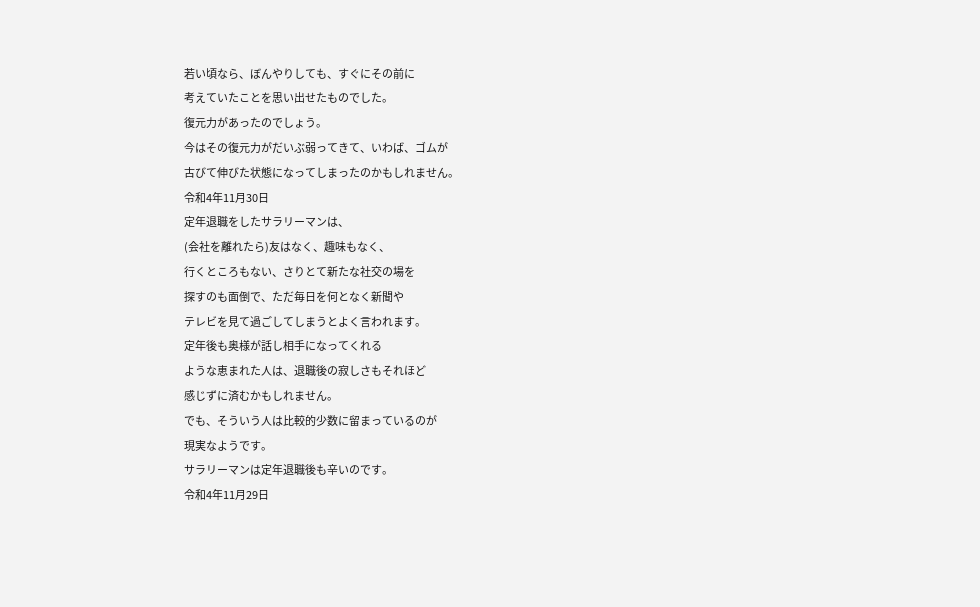若い頃なら、ぼんやりしても、すぐにその前に
考えていたことを思い出せたものでした。
復元力があったのでしょう。
今はその復元力がだいぶ弱ってきて、いわば、ゴムが
古びて伸びた状態になってしまったのかもしれません。
令和4年11月30日
定年退職をしたサラリーマンは、
(会社を離れたら)友はなく、趣味もなく、
行くところもない、さりとて新たな社交の場を
探すのも面倒で、ただ毎日を何となく新聞や
テレビを見て過ごしてしまうとよく言われます。
定年後も奥様が話し相手になってくれる
ような恵まれた人は、退職後の寂しさもそれほど
感じずに済むかもしれません。
でも、そういう人は比較的少数に留まっているのが
現実なようです。
サラリーマンは定年退職後も辛いのです。
令和4年11月29日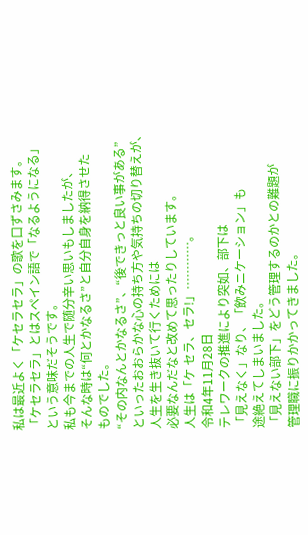私は最近よく「ケセラセラ」の歌を口ずさみます。
「ケセラセラ」とはスペイン語で「なるようになる」
という意味だそうです。
私も今までの人生で随分辛い思いもしましたが、
そんな時は“何とかなるさ”と自分自身を納得させた
ものでした。
“その内なんとかなるさ”、“後できっと良い事がある”
といったおおらかな心の持ち方や気持ちの切り替えが、
人生を生き抜いて行くためには
必要なんだなと改めて思ったりしています。
人生は「ケ セラ、セラ!」…………。
令和4年11月28日
テレワークの推進により突如、部下は
「見えなく」なり、「飲みニケーション」も
途絶えてしまいました。
「見えない部下」をどう管理するのかとの難題が
管理職に振りかかってきました。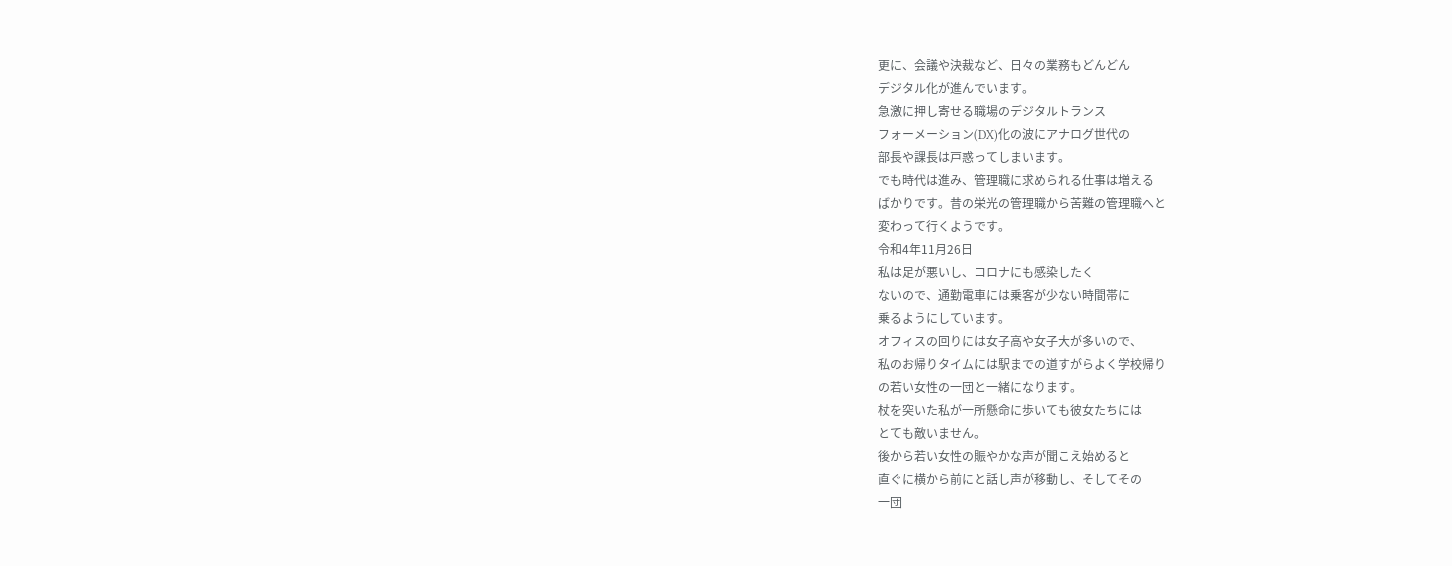更に、会議や決裁など、日々の業務もどんどん
デジタル化が進んでいます。
急激に押し寄せる職場のデジタルトランス
フォーメーション(DX)化の波にアナログ世代の
部長や課長は戸惑ってしまいます。
でも時代は進み、管理職に求められる仕事は増える
ばかりです。昔の栄光の管理職から苦難の管理職へと
変わって行くようです。
令和4年11月26日
私は足が悪いし、コロナにも感染したく
ないので、通勤電車には乗客が少ない時間帯に
乗るようにしています。
オフィスの回りには女子高や女子大が多いので、
私のお帰りタイムには駅までの道すがらよく学校帰り
の若い女性の一団と一緒になります。
杖を突いた私が一所懸命に歩いても彼女たちには
とても敵いません。
後から若い女性の賑やかな声が聞こえ始めると
直ぐに横から前にと話し声が移動し、そしてその
一団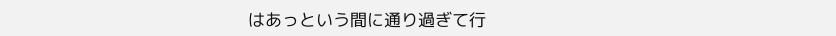はあっという間に通り過ぎて行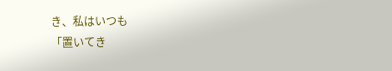き、私はいつも
「置いてき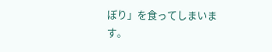ぼり」を食ってしまいます。